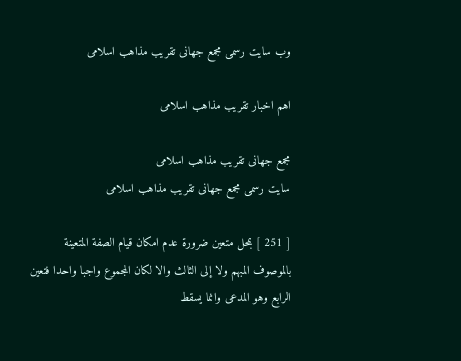وب سایت رسمی مجمع جهانى تقريب مذاهب اسلامى

اهم اخبار تقریب مذاهب اسلامی

مجمع جهانى تقريب مذاهب اسلامى
سایت رسمی مجمع جهانى تقريب مذاهب اسلامى

[ 251 ] بمحل متعين ضرورة عدم امكان قيام الصفة المتعينة بالموصوف المبهم ولا إلى الثالث والا لكان المجموع واجبا واحدا فتعين الرابع وهو المدعى وانما يسقط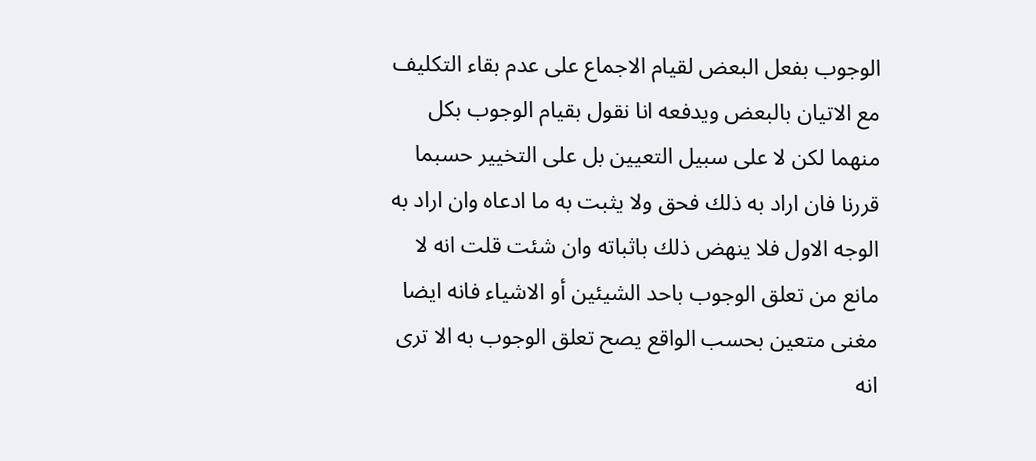الوجوب بفعل البعض لقيام الاجماع على عدم بقاء التكليف مع الاتيان بالبعض ويدفعه انا نقول بقيام الوجوب بكل منهما لكن لا على سبيل التعيين بل على التخيير حسبما قررنا فان اراد به ذلك فحق ولا يثبت به ما ادعاه وان اراد به الوجه الاول فلا ينهض ذلك باثباته وان شئت قلت انه لا مانع من تعلق الوجوب باحد الشيئين أو الاشياء فانه ايضا مغنى متعين بحسب الواقع يصح تعلق الوجوب به الا ترى انه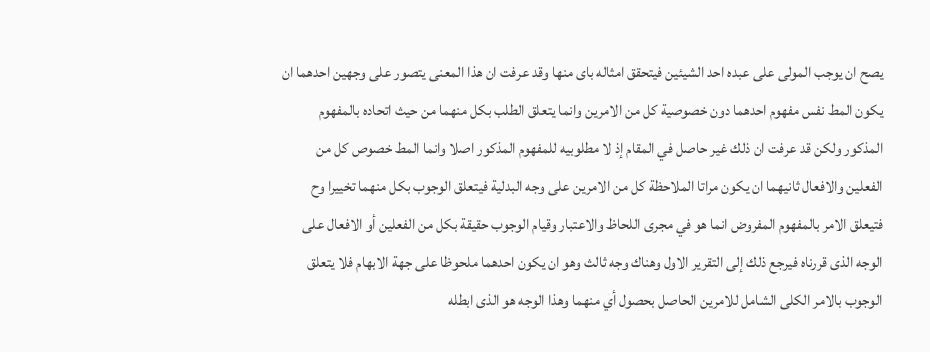يصح ان يوجب المولى على عبده احد الشيئين فيتحقق امثاله باى منها وقد عرفت ان هذا المعنى يتصور على وجهين احدهما ان يكون المط نفس مفهوم احدهما دون خصوصية كل من الامرين وانما يتعلق الطلب بكل منهما من حيث اتحاده بالمفهوم المذكور ولكن قد عرفت ان ذلك غير حاصل في المقام إذ لا مطلوبيه للمفهوم المذكور اصلا وانما المط خصوص كل من الفعلين والافعال ثانيهما ان يكون مراتا الملاحظة كل من الامرين على وجه البدلية فيتعلق الوجوب بكل منهما تخييرا وح فتيعلق الامر بالمفهوم المفروض انما هو في مجرى اللحاظ والاعتبار وقيام الوجوب حقيقة بكل من الفعلين أو الافعال على الوجه الذى قررناه فيرجع ذلك إلى التقرير الاول وهناك وجه ثالث وهو ان يكون احدهما ملحوظا على جهة الابهام فلا يتعلق الوجوب بالامر الكلى الشامل للامرين الحاصل بحصول أي منهما وهذا الوجه هو الذى ابطله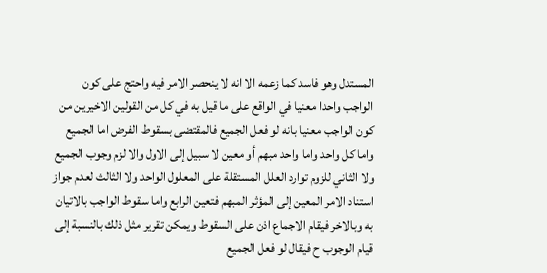المستدل وهو فاسد كما زعمه الا انه لا ينحصر الامر فيه واحتج على كون الواجب واحدا معنيا في الواقع على ما قيل به في كل من القولين الاخيرين من كون الواجب معنيا بانه لو فعل الجميع فالمقتضى بسقوط الفرض اما الجميع واما كل واحد واما واحد مبهم أو معين لا سبيل إلى الاول والا لزم وجوب الجميع ولا الثاني للزوم توارد العلل المستقلة على المعلول الواحد ولا الثالث لعدم جواز استناد الامر المعين إلى المؤثر المبهم فتعين الرابع واما سقوط الواجب بالاتيان به وبالاخر فيقام الاجماع اذن على السقوط ويمكن تقرير مثل ذلك بالنسبة إلى قيام الوجوب ح فيقال لو فعل الجميع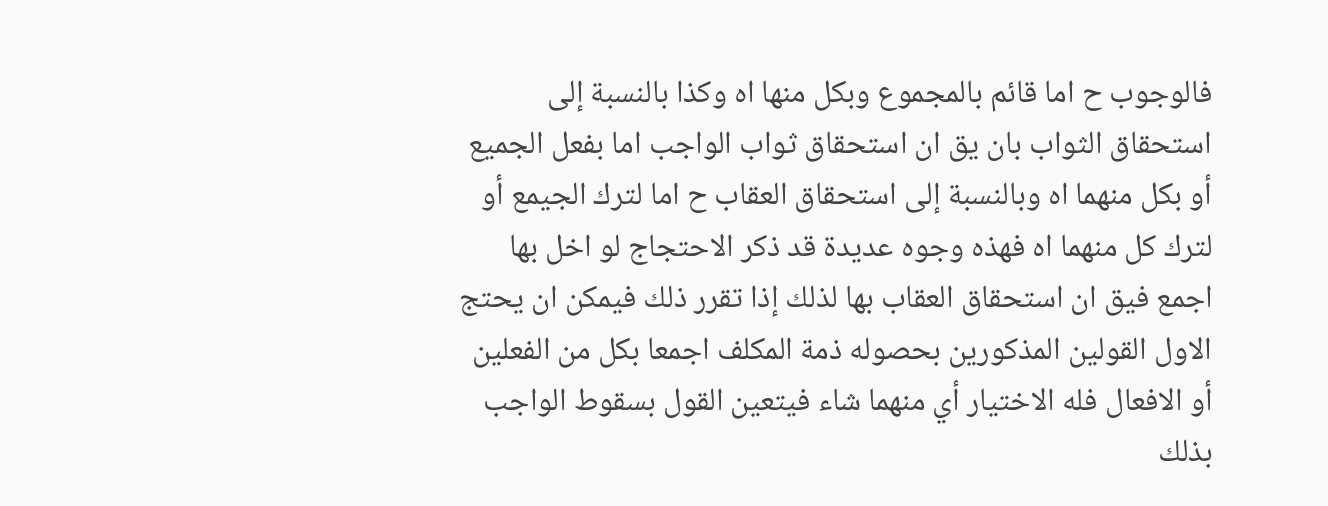فالوجوب ح اما قائم بالمجموع وبكل منها اه وكذا بالنسبة إلى استحقاق الثواب بان يق ان استحقاق ثواب الواجب اما بفعل الجميع أو بكل منهما اه وبالنسبة إلى استحقاق العقاب ح اما لترك الجيمع أو لترك كل منهما اه فهذه وجوه عديدة قد ذكر الاحتجاج لو اخل بها اجمع فيق ان استحقاق العقاب بها لذلك إذا تقرر ذلك فيمكن ان يحتج الاول القولين المذكورين بحصوله ذمة المكلف اجمعا بكل من الفعلين أو الافعال فله الاختيار أي منهما شاء فيتعين القول بسقوط الواجب بذلك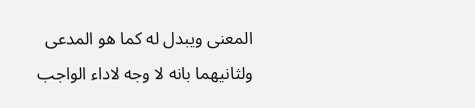المعنى ويبدل له كما هو المدعى ولثانيهما بانه لا وجه لاداء الواجب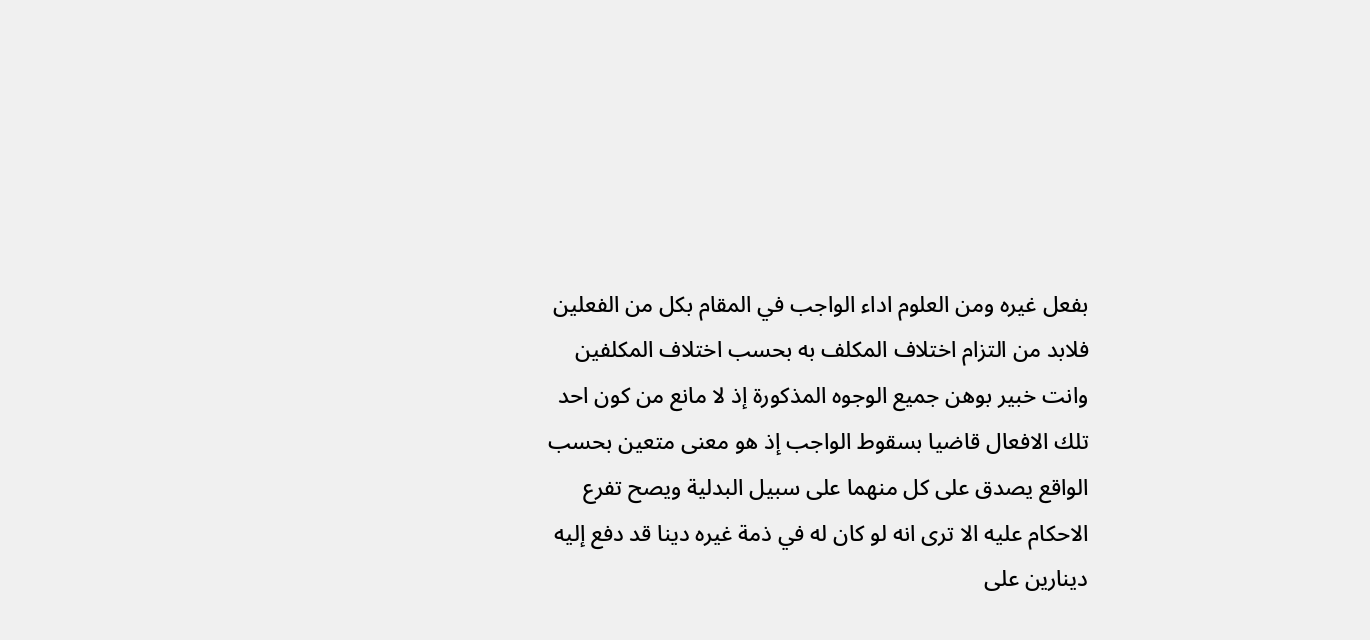بفعل غيره ومن العلوم اداء الواجب في المقام بكل من الفعلين فلابد من التزام اختلاف المكلف به بحسب اختلاف المكلفين وانت خبير بوهن جميع الوجوه المذكورة إذ لا مانع من كون احد تلك الافعال قاضيا بسقوط الواجب إذ هو معنى متعين بحسب الواقع يصدق على كل منهما على سبيل البدلية ويصح تفرع الاحكام عليه الا ترى انه لو كان له في ذمة غيره دينا قد دفع إليه دينارين على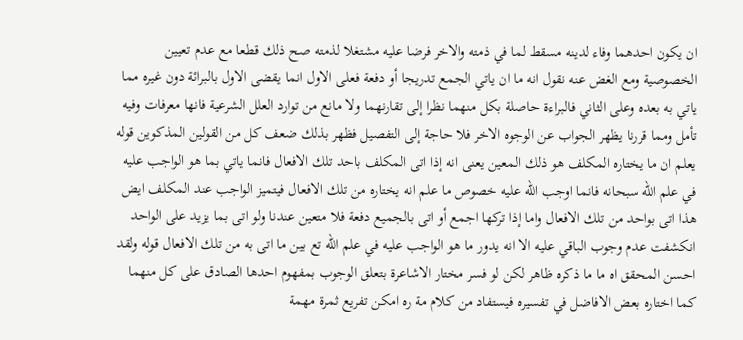ان يكون احدهما وفاء لدينه مسقط لما في ذمته والاخر فرضا عليه مشتغلا لذمته صح ذلك قطعا مع عدم تعيين الخصوصية ومع الغض عنه نقول انه ما ان ياتي الجمع تدريجا أو دفعة فعلى الاول انما يقضى الاول بالبرائة دون غيره مما ياتي به بعده وعلى الثاني فالبراءة حاصلة بكل منهما نظرا إلى تقارنهما ولا مانع من توارد العلل الشرعية فانها معرفات وفيه تأمل ومما قررنا يظهر الجواب عن الوجوه الاخر فلا حاجة إلى التفصيل فظهر بذلك ضعف كل من القولين المذكوين قوله يعلم ان ما يختاره المكلف هو ذلك المعين يعنى انه إذا اتى المكلف باحد تلك الافعال فانما ياتي بما هو الواجب عليه في علم الله سبحانه فانما اوجب الله عليه خصوص ما علم انه يختاره من تلك الافعال فيتميز الواجب عند المكلف ايض هذا اتى بواحد من تلك الافعال واما إذا تركها اجمع أو اتى بالجميع دفعة فلا متعين عندنا ولو اتى بما يزيد على الواحد انكشفت عدم وجوب الباقي عليه الا انه يدور ما هو الواجب عليه في علم الله تع بين ما اتى به من تلك الافعال قوله ولقد احسن المحقق اه ما ما ذكره ظاهر لكن لو فسر مختار الاشاعرة بتعلق الوجوب بمفهوم احدها الصادق على كل منهما كما اختاره بعض الافاضل في تفسيره فيستفاد من كلام مة ره امكن تفريع ثمرة مهمة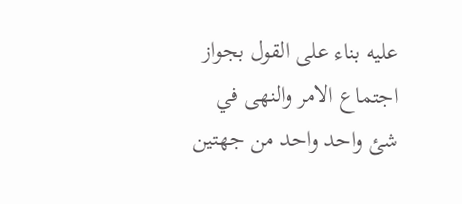عليه بناء على القول بجواز اجتماع الامر والنهى في شئ واحد واحد من جهتين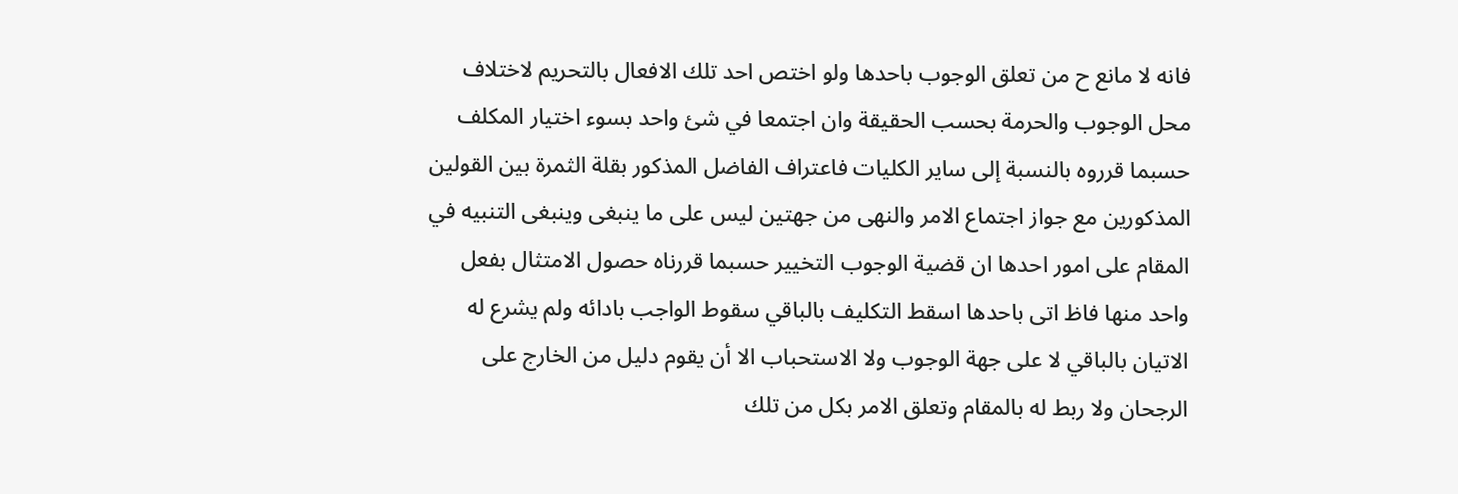فانه لا مانع ح من تعلق الوجوب باحدها ولو اختص احد تلك الافعال بالتحريم لاختلاف محل الوجوب والحرمة بحسب الحقيقة وان اجتمعا في شئ واحد بسوء اختيار المكلف حسبما قرروه بالنسبة إلى ساير الكليات فاعتراف الفاضل المذكور بقلة الثمرة بين القولين المذكورين مع جواز اجتماع الامر والنهى من جهتين ليس على ما ينبغى وينبغى التنبيه في المقام على امور احدها ان قضية الوجوب التخيير حسبما قررناه حصول الامتثال بفعل واحد منها فاظ اتى باحدها اسقط التكليف بالباقي سقوط الواجب بادائه ولم يشرع له الاتيان بالباقي لا على جهة الوجوب ولا الاستحباب الا أن يقوم دليل من الخارج على الرجحان ولا ربط له بالمقام وتعلق الامر بكل من تلك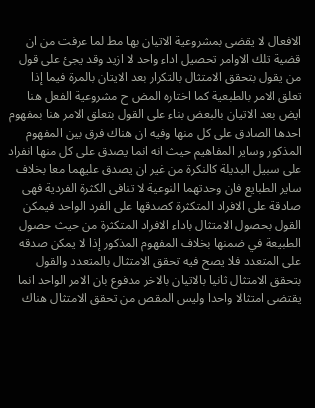الافعال لا يقضى بمشروعية الاتيان بها مط لما عرفت من ان قضية تلك الاوامر تحصيل اداء واحد لا ازيد وقد يجئ على قول من يقول بتحقق الامتثال بالتكرار بعد الايتان بالمرة فيما إذا تعلق الامر بالطبعية كما اختاره المض ح مشروعية الفعل هنا ايض بعد الاتيان بالبعض بناء على القول بتعلق الامر هنا بمفهوم احدها الصادق على كل منها وفيه ان هناك فرق بين المفهوم المذكور وساير المفاهيم حيث انه انما يصدق على كل منها انفراد على سبيل البديلة كالنكرة من غير ان يصدق عليهما معا بخلاف ساير الطبايع فان وحدتهما النوعية لا تنافى الكثرة الفردية فهى صادقة على الافراد المتكثرة كصدقها على الفرد الواحد فيمكن القول بحصول الامتثال باداء الافراد المتكثرة من حيث حصول الطبيعة في ضمنها بخلاف المفهوم المذكور إذا لا يمكن صدقه على المتعدد فلا يصح فيه تحقق الامتثال بالمتعدد والقول بتحقق الامتثال ثانيا بالاتيان بالاخر مدفوع بان الامر الواحد انما يقتضى امتثالا واحدا وليس المقص من تحقق الامتثال هناك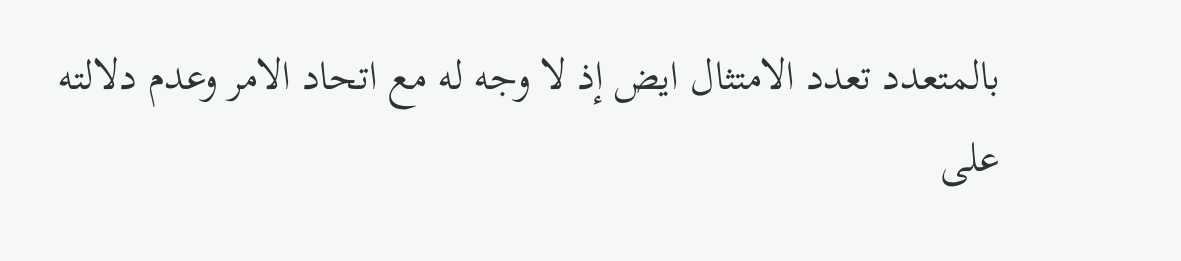بالمتعدد تعدد الامتثال ايض إذ لا وجه له مع اتحاد الامر وعدم دلالته على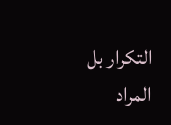التكرار بل المراد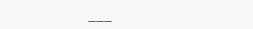___